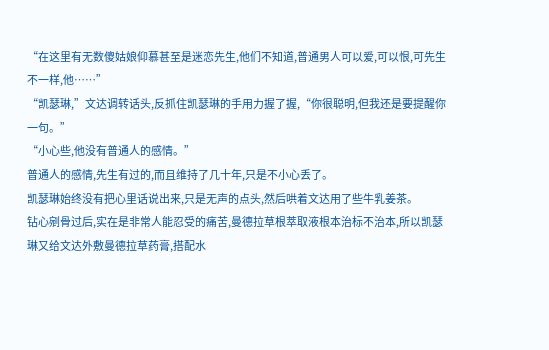“在这里有无数傻姑娘仰慕甚至是迷恋先生,他们不知道,普通男人可以爱,可以恨,可先生不一样,他……”
“凯瑟琳,”文达调转话头,反抓住凯瑟琳的手用力握了握,“你很聪明,但我还是要提醒你一句。”
“小心些,他没有普通人的感情。”
普通人的感情,先生有过的,而且维持了几十年,只是不小心丢了。
凯瑟琳始终没有把心里话说出来,只是无声的点头,然后哄着文达用了些牛乳姜茶。
钻心剜骨过后,实在是非常人能忍受的痛苦,曼德拉草根萃取液根本治标不治本,所以凯瑟琳又给文达外敷曼德拉草药膏,搭配水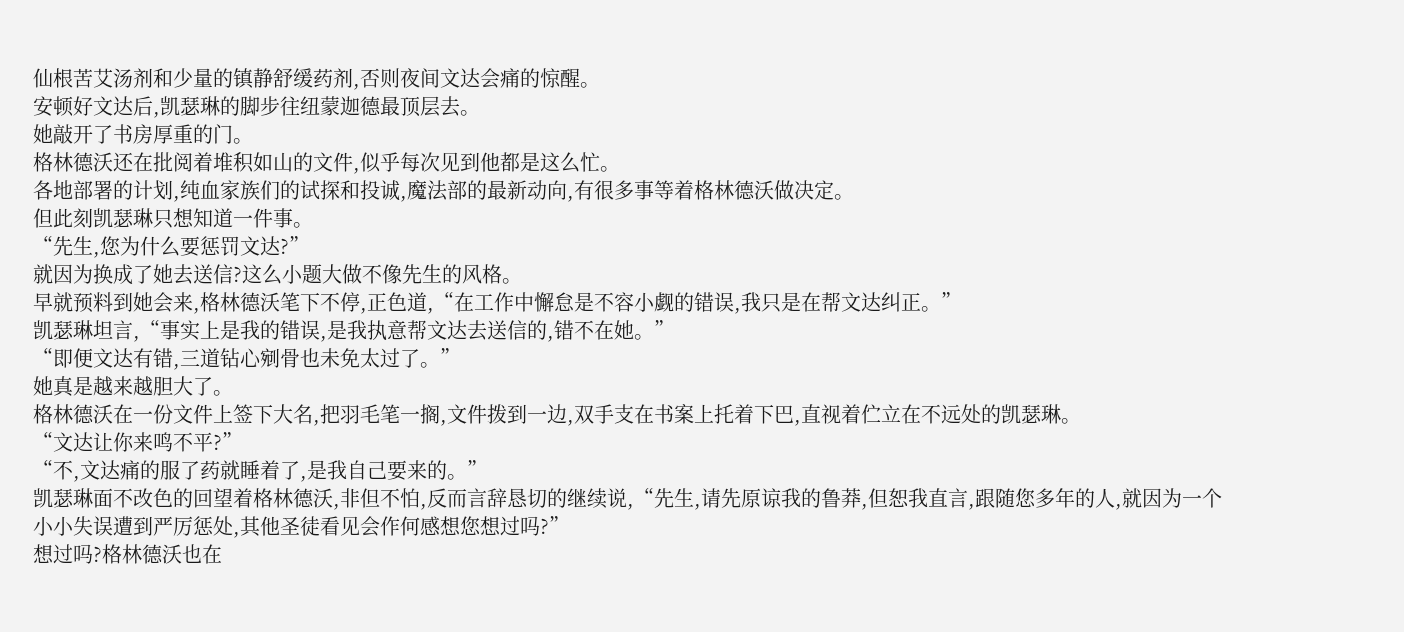仙根苦艾汤剂和少量的镇静舒缓药剂,否则夜间文达会痛的惊醒。
安顿好文达后,凯瑟琳的脚步往纽蒙迦德最顶层去。
她敲开了书房厚重的门。
格林德沃还在批阅着堆积如山的文件,似乎每次见到他都是这么忙。
各地部署的计划,纯血家族们的试探和投诚,魔法部的最新动向,有很多事等着格林德沃做决定。
但此刻凯瑟琳只想知道一件事。
“先生,您为什么要惩罚文达?”
就因为换成了她去送信?这么小题大做不像先生的风格。
早就预料到她会来,格林德沃笔下不停,正色道,“在工作中懈怠是不容小觑的错误,我只是在帮文达纠正。”
凯瑟琳坦言,“事实上是我的错误,是我执意帮文达去送信的,错不在她。”
“即便文达有错,三道钻心剜骨也未免太过了。”
她真是越来越胆大了。
格林德沃在一份文件上签下大名,把羽毛笔一搁,文件拨到一边,双手支在书案上托着下巴,直视着伫立在不远处的凯瑟琳。
“文达让你来鸣不平?”
“不,文达痛的服了药就睡着了,是我自己要来的。”
凯瑟琳面不改色的回望着格林德沃,非但不怕,反而言辞恳切的继续说,“先生,请先原谅我的鲁莽,但恕我直言,跟随您多年的人,就因为一个小小失误遭到严厉惩处,其他圣徒看见会作何感想您想过吗?”
想过吗?格林德沃也在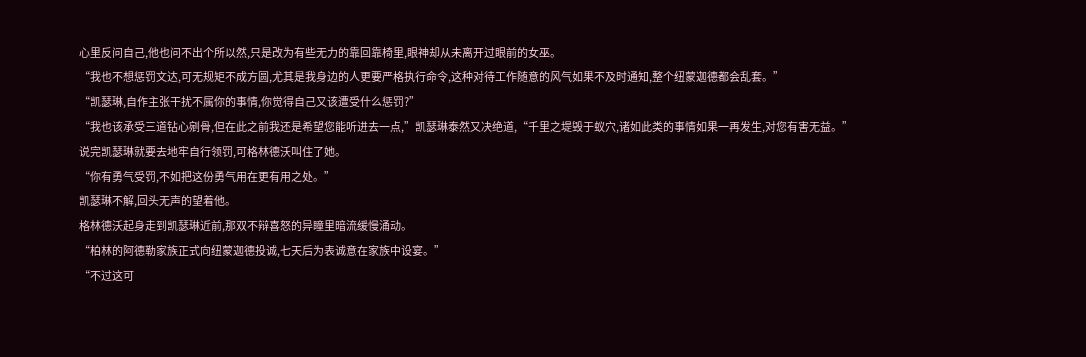心里反问自己,他也问不出个所以然,只是改为有些无力的靠回靠椅里,眼神却从未离开过眼前的女巫。
“我也不想惩罚文达,可无规矩不成方圆,尤其是我身边的人更要严格执行命令,这种对待工作随意的风气如果不及时通知,整个纽蒙迦德都会乱套。”
“凯瑟琳,自作主张干扰不属你的事情,你觉得自己又该遭受什么惩罚?”
“我也该承受三道钻心剜骨,但在此之前我还是希望您能听进去一点,”凯瑟琳泰然又决绝道,“千里之堤毁于蚁穴,诸如此类的事情如果一再发生,对您有害无益。”
说完凯瑟琳就要去地牢自行领罚,可格林德沃叫住了她。
“你有勇气受罚,不如把这份勇气用在更有用之处。”
凯瑟琳不解,回头无声的望着他。
格林德沃起身走到凯瑟琳近前,那双不辩喜怒的异瞳里暗流缓慢涌动。
“柏林的阿德勒家族正式向纽蒙迦德投诚,七天后为表诚意在家族中设宴。”
“不过这可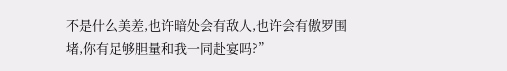不是什么美差,也许暗处会有敌人,也许会有傲罗围堵,你有足够胆量和我一同赴宴吗?”